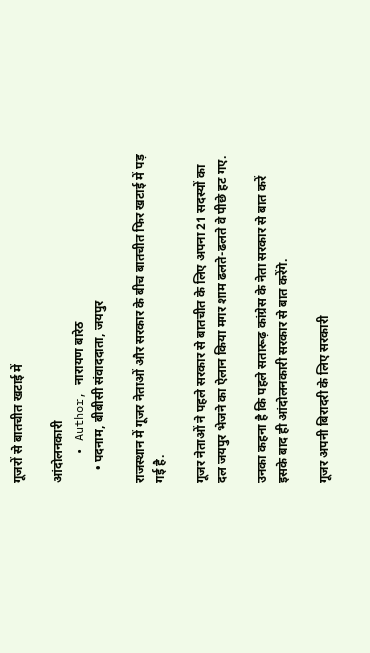गूजरों से बातचीत खटाई में

आंदोलनकारी
    • Author, नारायण बारेठ
    • पदनाम, बीबीसी संवाददाता, जयपुर

राजस्थान में गूजर नेताओं और सरकार के बीच बातचीत फिर खटाई में पड़ गई है.

गूजर नेताओं ने पहले सरकार से बातचीत के लिए अपना 21 सदस्यों का दल जयपुर भेजने का ऐलान किया मगर शाम ढलते-ढलते वे पीछे हट गए.

उनका कहना है कि पहले सतारूढ़ कांग्रेस के नेता सरकार से बात करें इसके बाद ही आंदोलनकारी सरकार से बात करेंगे.

गूजर अपनी बिरादरी के लिए सरकारी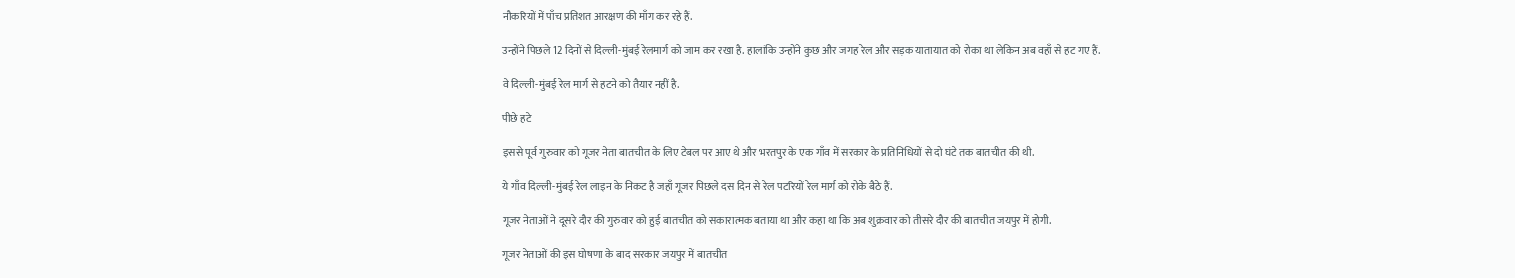नौकरियों में पाँच प्रतिशत आरक्षण की माँग कर रहे हैं.

उन्होंने पिछले 12 दिनों से दिल्ली-मुंबई रेलमार्ग को जाम कर रखा है. हालांकि उन्होंने कुछ और जगह रेल और सड़क यातायात को रोका था लेकिन अब वहाँ से हट गए हैं.

वे दिल्ली-मुंबई रेल मार्ग से हटने को तैयार नहीं है.

पीछे हटे

इससे पूर्व गुरुवार को गूजर नेता बातचीत के लिए टेबल पर आए थे और भरतपुर के एक गाँव में सरकार के प्रतिनिधियों से दो घंटे तक बातचीत की थी.

ये गाँव दिल्ली-मुंबई रेल लाइन के निकट है जहाँ गूजर पिछले दस दिन से रेल पटरियों रेल मार्ग को रोके बैठे हैं.

गूजर नेताओं ने दूसरे दौर की गुरुवार को हुई बातचीत को सकारात्मक बताया था और कहा था कि अब शुक्रवार को तीसरे दौर की बातचीत जयपुर में होगी.

गूजर नेताओं की इस घोषणा के बाद सरकार जयपुर में बातचीत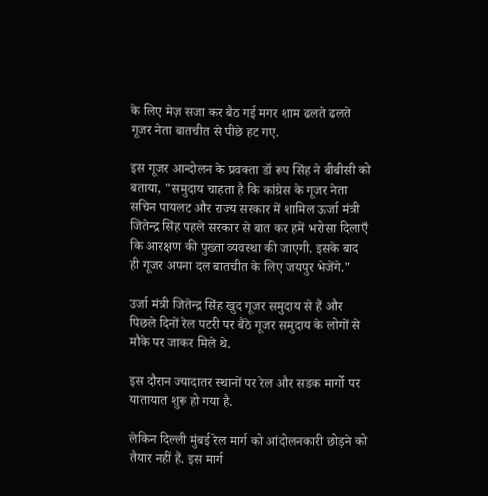के लिए मेज़ सजा कर बैठ गई मगर शाम ढलते ढलते गूजर नेता बातचीत से पीछे हट गए.

इस गूजर आन्दोलन के प्रवक्ता डॉ रूप सिंह ने बीबीसी को बताया, "समुदाय चाहता है कि कांग्रेस के गूजर नेता सचिन पायलट और राज्य सरकार में शामिल ऊर्जा मंत्री जितेन्द्र सिंह पहले सरकार से बात कर हमें भरोसा दिलाएँ कि आरक्षण की पुख्ता व्यवस्था की जाएगी. इसके बाद ही गूजर अपना दल बातचीत के लिए जयपुर भेजेंगे."

उर्जा मंत्री जितेन्द्र सिंह खुद गूजर समुदाय से हैं और पिछले दिनों रेल पटरी पर बैठे गूजर समुदाय के लोगों से मौके पर जाकर मिले थे.

इस दौरान ज्यादातर स्थानों पर रेल और सडक मार्गो पर यातायात शुरू हो गया है.

लेकिन दिल्ली मुंबई रेल मार्ग को आंदोलनकारी छोड़ने को तैयार नहीं हैं. इस मार्ग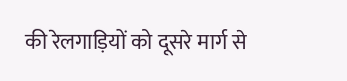की रेलगाड़ियों को दूसरे मार्ग से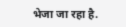भेजा जा रहा है.